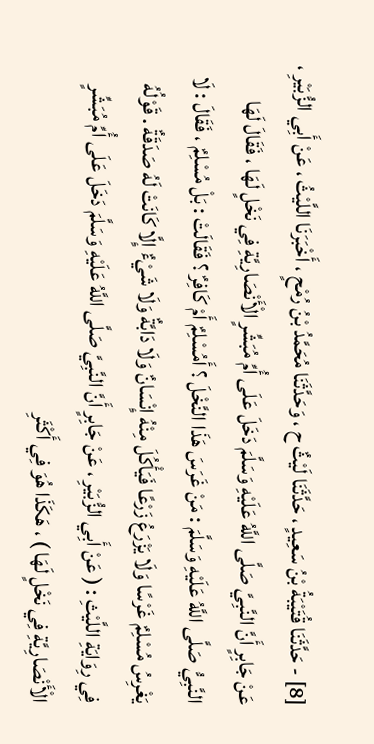[8] - حَدَّثَنَا قُتَيْبَةُ بْنُ سَعِيدٍ ، حَدَّثَنَا لَيْثٌ ح ، وَحَدَّثَنَا مُحَمَّدُ بْنُ رُمْحٍ ، أَخْبَرَنَا اللَّيْثُ ، عَنْ أَبِي الزُّبَيْرِ ، عَنْ جَابِرٍ أَنَّ النَّبِيَّ صَلَّى اللَّهُ عَلَيْهِ وَسَلَّمَ دَخَلَ عَلَى أُمِّ مُبَشِّرٍ الْأَنْصَارِيَّةِ فِي نَخْلٍ لَهَا ، فَقَالَ لَهَا النَّبِيُّ صَلَّى اللَّهُ عَلَيْهِ وَسَلَّمَ : مَنْ غَرَسَ هَذَا النَّخْلَ ؟ أَمُسْلِمٌ أَمْ كَافِرٌ ؟ فَقَالَتْ : بَلْ مُسْلِمٌ ، فَقَالَ : لَا يَغْرِسُ مُسْلِمٌ غَرْسًا وَلَا يَزْرَعُ زَرْعًا فَيَأْكُلَ مِنْهُ إِنْسَانٌ وَلَا دَابَّةٌ وَلَا شَيْءٌ إِلَّا كَانَتْ لَهُ صَدَقَةٌ . قَوْلُهُ فِي رِوَايَةِ اللَّيْثِ : ( عَنْ أَبِي الزُّبَيْرِ ، عَنْ جَابِرٍ أَنَّ النَّبِيَّ صَلَّى اللَّهُ عَلَيْهِ وَسَلَّمَ دَخَلَ عَلَى أُمِّ مُبَشِّرٍ الْأَنْصَارِيَّةِ فِي نَخْلٍ لَهَا ) ، هَكَذَا هُوَ فِي أَكْثَرِ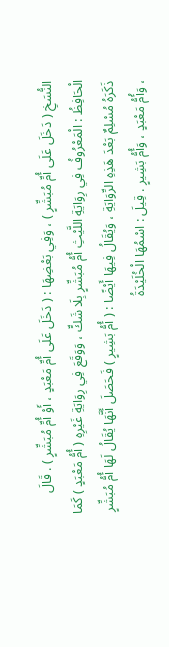النُّسَخِ ( دَخَلَ عَلَى أُمِّ مُبَشِّرٍ ) ، وَفِي بَعْضِهَا : ( دَخَلَ عَلَى أُمِّ مَعْبَدٍ ، أَوْ أُمِّ مُبَشِّرٍ ) . قَالَ الْحَافِظُ : الْمَعْرُوفُ فِي رِوَايَةِ اللَّيْثِ أُمُّ مُبَشِّرٍ بِلَا شَكٍّ ، وَوَقَعَ فِي رِوَايَةِ غَيْرِهِ ( أُمُّ مَعْبَدٍ ) كَمَا ذَكَرَهُ مُسْلِمٌ بَعْدَ هَذِهِ الرِّوَايَةِ ، وَيُقَالُ فِيهَا أَيْضًا : ( أُمُّ بَشِيرٍ ) فَحَصَلَ أَنَّهَا يُقَالُ لَهَا أُمُّ مُبَشِّرٍ ، وَأُمُّ مَعْبَدٍ ، وَأُمُّ بَشِيرٍ . قِيلَ : اسْمُهَا الْخُلَيْدَةُ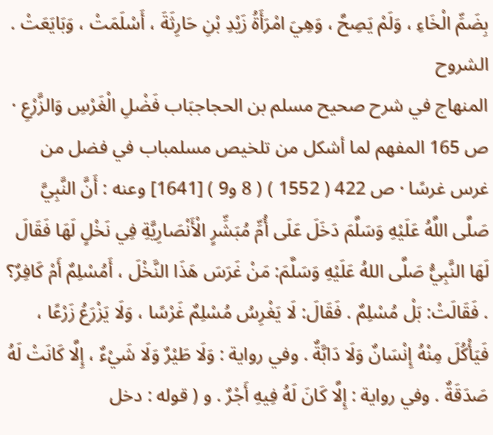بِضَمِّ الْخَاءِ ، وَلَمْ يَصِحَّ ، وَهِيَ امْرَأَةُ زَيْدِ بْنِ حَارِثَةَ ، أَسْلَمَتْ ، وَبَايَعَتْ .
الشروح
المنهاج في شرح صحيح مسلم بن الحجاجبَاب فَضْلِ الْغَرْسِ وَالزَّرْعِ · ص 165 المفهم لما أشكل من تلخيص مسلمباب في فضل من غرس غرسًا · ص 422 ( 1552 ) ( 8 و9 ) [1641] وعنه : أَنَّ النَّبِيَّ صَلَّى اللَّهُ عَلَيْهِ وَسَلَّمَ دَخَلَ عَلَى أُمِّ مُبَشِّرٍ الْأَنْصَارِيَّةِ فِي نَخْلٍ لَهَا فَقَالَ لَهَا النَّبِيُّ صَلَّى اللهُ عَلَيْهِ وَسَلَّمَ: مَنْ غَرَسَ هَذَا النَّخْلَ ، أَمُسْلِمٌ أَمْ كَافِرٌ؟ . فَقَالَتْ: بَلْ مُسْلِمٌ . فَقَالَ: لَا يَغْرِسُ مُسْلِمٌ غَرْسًا ، وَلَا يَزْرَعُ زَرْعًا ، فَيَأْكُلَ مِنْهُ إِنْسَانٌ وَلَا دَابَّةٌ . وفي رواية : وَلَا طَيْرٌ وَلَا شَيْءٌ ، إِلَّا كَانَتْ لَهُ صَدَقَةٌ . وفي رواية : إِلَّا كَانَ لَهُ فِيهِ أَجْرٌ . و ( قوله : دخل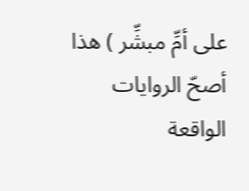على أمِّ مبشِّر ) هذا أصحّ الروايات الواقعة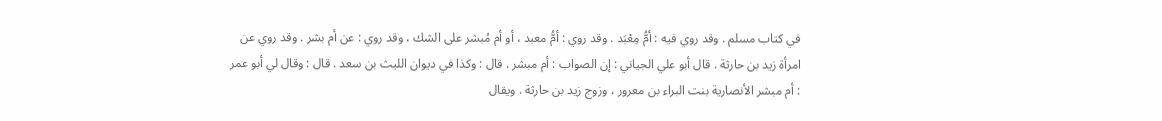في كتاب مسلم . وقد روي فيه : أمُّ مِعْبَد . وقد روي : أمُّ معبد ، أو أم مُبشر على الشك ، وقد روي : عن أم بشر . وقد روي عن امرأة زيد بن حارثة . قال أبو علي الجياني : إن الصواب : أم مبشر . قال : وكذا في ديوان الليث بن سعد . قال : وقال لي أبو عمر : أم مبشر الأنصارية بنت البراء بن معرور ، وزوج زيد بن حارثة . ويقال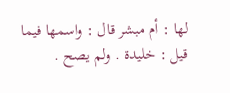لها : أم مبشر قال : واسمها فيما قيل : خليدة . ولم يصح .